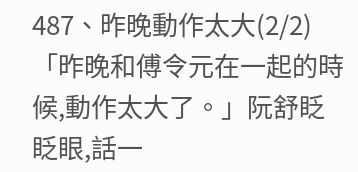487、昨晚動作太大(2/2)
「昨晚和傅令元在一起的時候,動作太大了。」阮舒眨眨眼,話一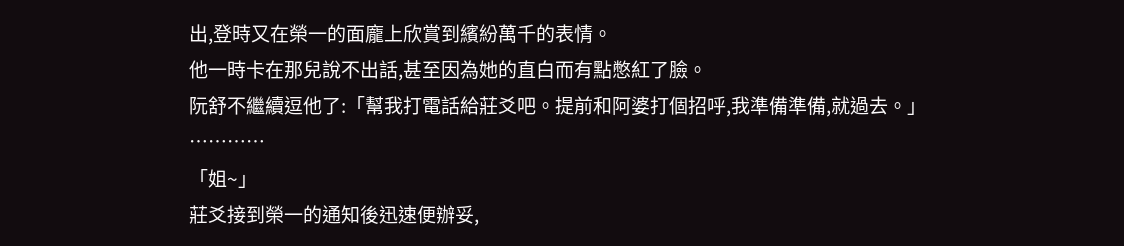出,登時又在榮一的面龐上欣賞到繽紛萬千的表情。
他一時卡在那兒說不出話,甚至因為她的直白而有點憋紅了臉。
阮舒不繼續逗他了:「幫我打電話給莊爻吧。提前和阿婆打個招呼,我準備準備,就過去。」
…………
「姐~」
莊爻接到榮一的通知後迅速便辦妥,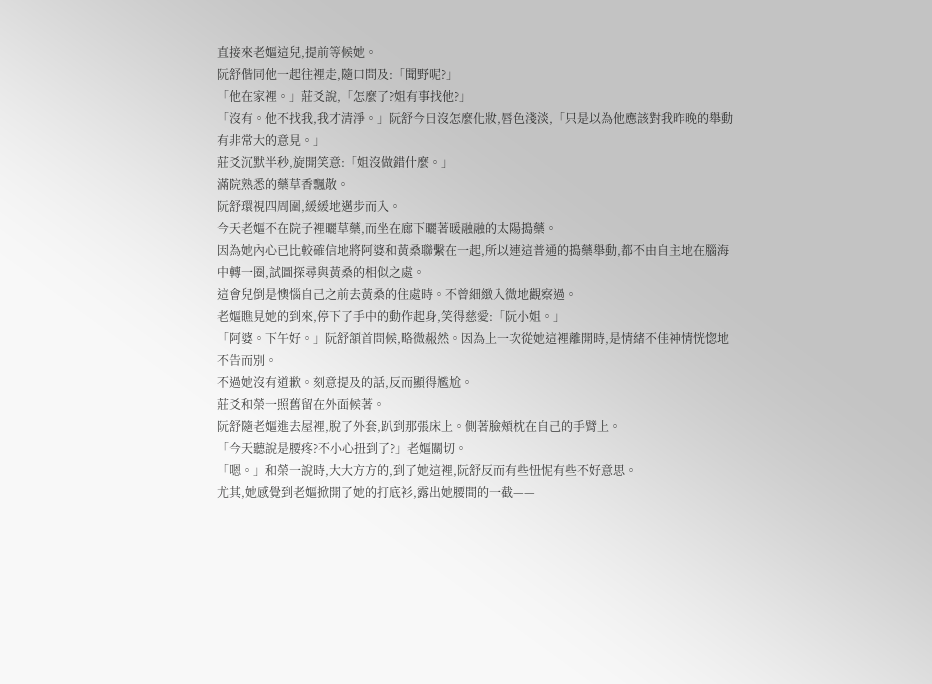直接來老嫗這兒,提前等候她。
阮舒偕同他一起往裡走,隨口問及:「聞野呢?」
「他在家裡。」莊爻說,「怎麼了?姐有事找他?」
「沒有。他不找我,我才清淨。」阮舒今日沒怎麼化妝,唇色淺淡,「只是以為他應該對我昨晚的舉動有非常大的意見。」
莊爻沉默半秒,旋開笑意:「姐沒做錯什麼。」
滿院熟悉的藥草香飄散。
阮舒環視四周圍,緩緩地邁步而入。
今天老嫗不在院子裡曬草藥,而坐在廊下曬著暖融融的太陽搗藥。
因為她內心已比較確信地將阿婆和黃桑聯繫在一起,所以連這普通的搗藥舉動,都不由自主地在腦海中轉一圈,試圖探尋與黃桑的相似之處。
這會兒倒是懊惱自己之前去黃桑的住處時。不曾細緻入微地觀察過。
老嫗瞧見她的到來,停下了手中的動作起身,笑得慈愛:「阮小姐。」
「阿婆。下午好。」阮舒頷首問候,略微赧然。因為上一次從她這裡離開時,是情緒不佳神情恍惚地不告而別。
不過她沒有道歉。刻意提及的話,反而顯得尷尬。
莊爻和榮一照舊留在外面候著。
阮舒隨老嫗進去屋裡,脫了外套,趴到那張床上。側著臉頰枕在自己的手臂上。
「今天聽說是腰疼?不小心扭到了?」老嫗關切。
「嗯。」和榮一說時,大大方方的,到了她這裡,阮舒反而有些忸怩有些不好意思。
尤其,她感覺到老嫗掀開了她的打底衫,露出她腰間的一截——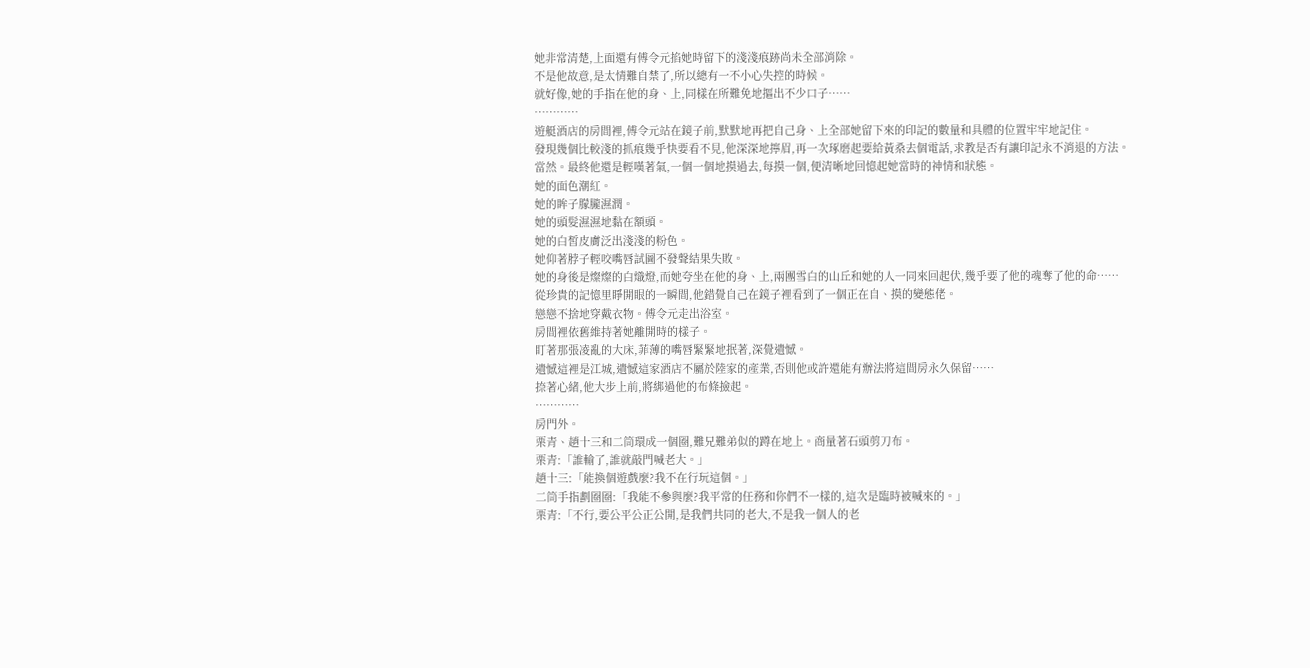她非常清楚,上面還有傅令元掐她時留下的淺淺痕跡尚未全部消除。
不是他故意,是太情難自禁了,所以總有一不小心失控的時候。
就好像,她的手指在他的身、上,同樣在所難免地摳出不少口子……
…………
遊艇酒店的房間裡,傅令元站在鏡子前,默默地再把自己身、上全部她留下來的印記的數量和具體的位置牢牢地記住。
發現幾個比較淺的抓痕幾乎快要看不見,他深深地擰眉,再一次琢磨起要給黃桑去個電話,求教是否有讓印記永不消退的方法。
當然。最終他還是輕嘆著氣,一個一個地摸過去,每摸一個,便清晰地回憶起她當時的神情和狀態。
她的面色潮紅。
她的眸子朦朧濕潤。
她的頭髮濕濕地黏在額頭。
她的白皙皮膚泛出淺淺的粉色。
她仰著脖子輕咬嘴唇試圖不發聲結果失敗。
她的身後是燦燦的白熾燈,而她夸坐在他的身、上,兩團雪白的山丘和她的人一同來回起伏,幾乎要了他的魂奪了他的命……
從珍貴的記憶里睜開眼的一瞬間,他錯覺自己在鏡子裡看到了一個正在自、摸的變態佬。
戀戀不捨地穿戴衣物。傅令元走出浴室。
房間裡依舊維持著她離開時的樣子。
盯著那張凌亂的大床,菲薄的嘴唇緊緊地抿著,深覺遺憾。
遺憾這裡是江城,遺憾這家酒店不屬於陸家的產業,否則他或許還能有辦法將這間房永久保留……
捺著心緒,他大步上前,將綁過他的布條撿起。
…………
房門外。
栗青、趙十三和二筒環成一個圈,難兄難弟似的蹲在地上。商量著石頭剪刀布。
栗青:「誰輸了,誰就敲門喊老大。」
趙十三:「能換個遊戲麼?我不在行玩這個。」
二筒手指劃圈圈:「我能不參與麼?我平常的任務和你們不一樣的,這次是臨時被喊來的。」
栗青:「不行,要公平公正公開,是我們共同的老大,不是我一個人的老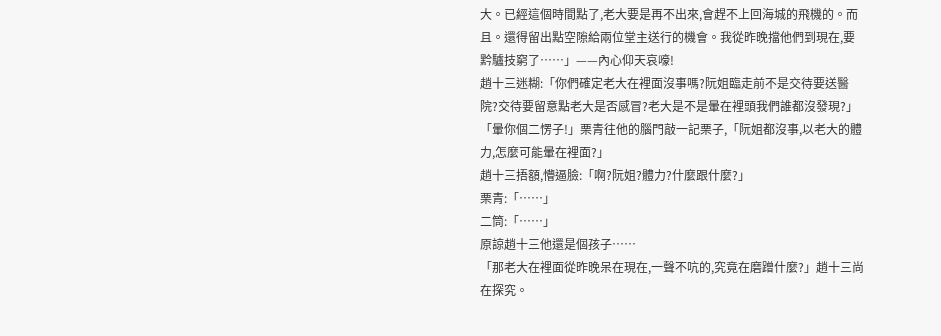大。已經這個時間點了,老大要是再不出來,會趕不上回海城的飛機的。而且。還得留出點空隙給兩位堂主送行的機會。我從昨晚擋他們到現在,要黔驢技窮了……」——內心仰天哀嚎!
趙十三迷糊:「你們確定老大在裡面沒事嗎?阮姐臨走前不是交待要送醫院?交待要留意點老大是否感冒?老大是不是暈在裡頭我們誰都沒發現?」
「暈你個二愣子!」栗青往他的腦門敲一記栗子,「阮姐都沒事,以老大的體力,怎麼可能暈在裡面?」
趙十三捂額,懵逼臉:「啊?阮姐?體力?什麼跟什麼?」
栗青:「……」
二筒:「……」
原諒趙十三他還是個孩子……
「那老大在裡面從昨晚呆在現在,一聲不吭的,究竟在磨蹭什麼?」趙十三尚在探究。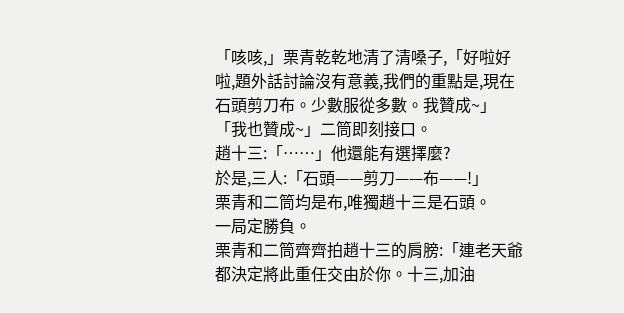「咳咳,」栗青乾乾地清了清嗓子,「好啦好啦,題外話討論沒有意義,我們的重點是,現在石頭剪刀布。少數服從多數。我贊成~」
「我也贊成~」二筒即刻接口。
趙十三:「……」他還能有選擇麼?
於是,三人:「石頭——剪刀——布——!」
栗青和二筒均是布,唯獨趙十三是石頭。
一局定勝負。
栗青和二筒齊齊拍趙十三的肩膀:「連老天爺都決定將此重任交由於你。十三,加油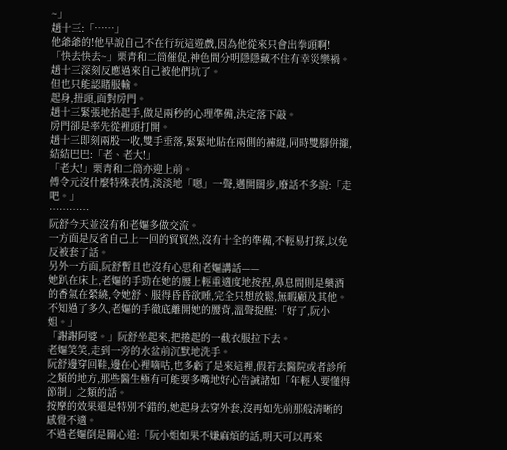~」
趙十三:「……」
他爺爺的!他早說自己不在行玩這遊戲,因為他從來只會出拳頭啊!
「快去快去~」栗青和二筒催促,神色間分明隱隱藏不住有幸災樂禍。
趙十三深刻反應過來自己被他們坑了。
但也只能認賭服輸。
起身,扭頭,面對房門。
趙十三緊張地抬起手,做足兩秒的心理準備,決定落下敲。
房門卻是率先從裡頭打開。
趙十三即刻兩股一收,雙手垂落,緊緊地貼在兩側的褲縫,同時雙腳併攏,結結巴巴:「老、老大!」
「老大!」栗青和二筒亦迎上前。
傅令元沒什麼特殊表情,淡淡地「嗯」一聲,邁開闊步,廢話不多說:「走吧。」
…………
阮舒今天並沒有和老嫗多做交流。
一方面是反省自己上一回的貿貿然,沒有十全的準備,不輕易打探,以免反被套了話。
另外一方面,阮舒暫且也沒有心思和老嫗講話——
她趴在床上,老嫗的手勁在她的腰上輕重適度地按捏,鼻息間則是藥酒的香氣在縈繞,令她舒、服得昏昏欲睡,完全只想放鬆,無暇顧及其他。
不知過了多久,老嫗的手徹底離開她的腰背,溫聲提醒:「好了,阮小姐。」
「謝謝阿婆。」阮舒坐起來,把捲起的一截衣服拉下去。
老嫗笑笑,走到一旁的水盆前沉默地洗手。
阮舒邊穿回鞋,邊在心裡嘀咕,也多虧了是來這裡,假若去醫院或者診所之類的地方,那些醫生極有可能要多嘴地好心告誡諸如「年輕人要懂得節制」之類的話。
按摩的效果還是特別不錯的,她起身去穿外套,沒再如先前那般清晰的感覺不適。
不過老嫗倒是關心道:「阮小姐如果不嫌麻煩的話,明天可以再來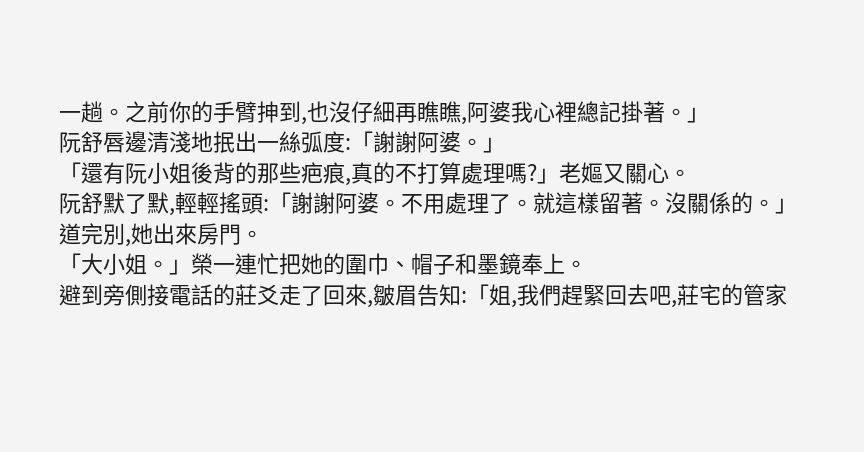一趟。之前你的手臂抻到,也沒仔細再瞧瞧,阿婆我心裡總記掛著。」
阮舒唇邊清淺地抿出一絲弧度:「謝謝阿婆。」
「還有阮小姐後背的那些疤痕,真的不打算處理嗎?」老嫗又關心。
阮舒默了默,輕輕搖頭:「謝謝阿婆。不用處理了。就這樣留著。沒關係的。」
道完別,她出來房門。
「大小姐。」榮一連忙把她的圍巾、帽子和墨鏡奉上。
避到旁側接電話的莊爻走了回來,皺眉告知:「姐,我們趕緊回去吧,莊宅的管家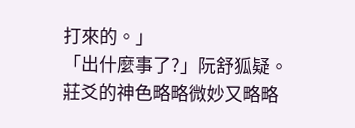打來的。」
「出什麼事了?」阮舒狐疑。
莊爻的神色略略微妙又略略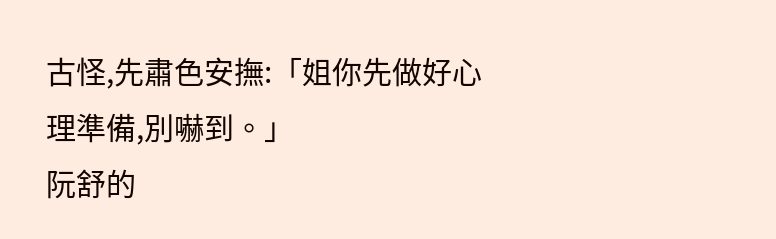古怪,先肅色安撫:「姐你先做好心理準備,別嚇到。」
阮舒的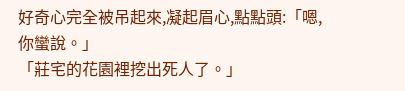好奇心完全被吊起來,凝起眉心,點點頭:「嗯,你蠻說。」
「莊宅的花園裡挖出死人了。」